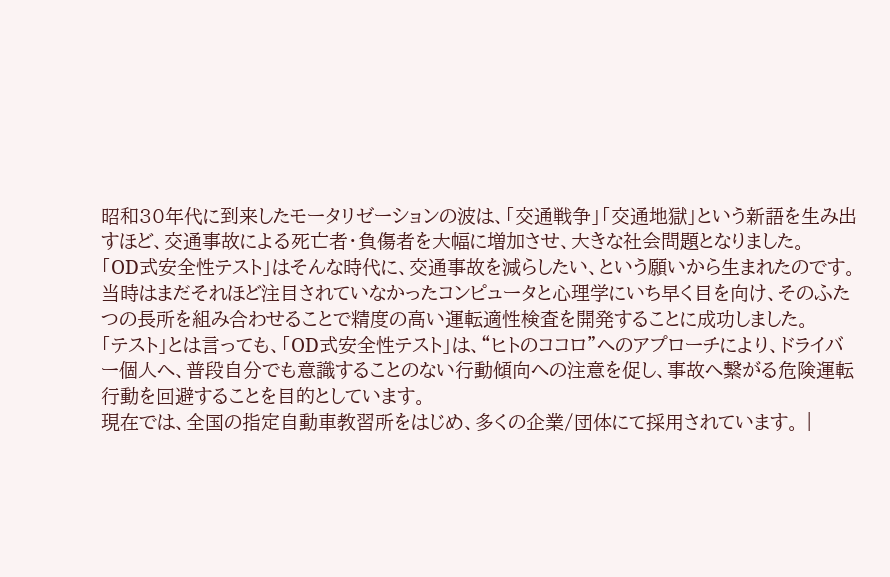昭和30年代に到来したモータリゼーションの波は、「交通戦争」「交通地獄」という新語を生み出すほど、交通事故による死亡者・負傷者を大幅に増加させ、大きな社会問題となりました。
「OD式安全性テスト」はそんな時代に、交通事故を減らしたい、という願いから生まれたのです。当時はまだそれほど注目されていなかったコンピュータと心理学にいち早く目を向け、そのふたつの長所を組み合わせることで精度の高い運転適性検査を開発することに成功しました。
「テスト」とは言っても、「OD式安全性テスト」は、“ヒトのココロ”へのアプローチにより、ドライバー個人へ、普段自分でも意識することのない行動傾向への注意を促し、事故へ繋がる危険運転行動を回避することを目的としています。
現在では、全国の指定自動車教習所をはじめ、多くの企業/団体にて採用されています。 |